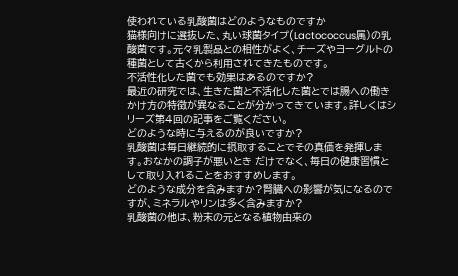使われている乳酸菌はどのようなものですか
猫様向けに選抜した、丸い球菌タイプ(Lactococcus属)の乳酸菌です。元々乳製品との相性がよく、チーズやヨーグルトの種菌として古くから利用されてきたものです。
不活性化した菌でも効果はあるのですか?
最近の研究では、生きた菌と不活化した菌とでは腸への働きかけ方の特徴が異なることが分かってきています。詳しくはシリーズ第4回の記事をご覧ください。
どのような時に与えるのが良いですか?
乳酸菌は毎日継続的に摂取することでその真価を発揮します。おなかの調子が悪いとき だけでなく、毎日の健康習慣として取り入れることをおすすめします。
どのような成分を含みますか?腎臓への影響が気になるのですが、ミネラルやリンは多く含みますか?
乳酸菌の他は、粉末の元となる植物由来の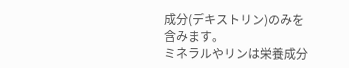成分(デキストリン)のみを含みます。
ミネラルやリンは栄養成分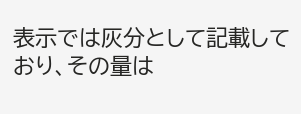表示では灰分として記載しており、その量は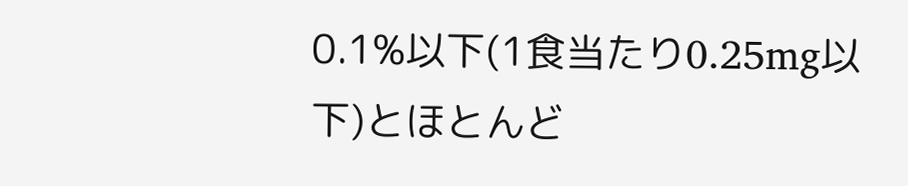0.1%以下(1食当たり0.25mg以下)とほとんど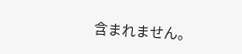含まれません。